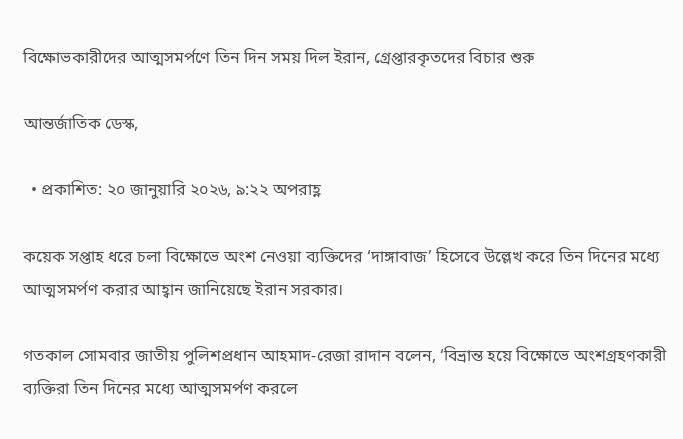বিক্ষোভকারীদের আত্মসমর্পণে তিন দিন সময় দিল ইরান, গ্রেপ্তারকৃতদের বিচার শুরু

আন্তর্জাতিক ডেস্ক,

  • প্রকাশিত: ২০ জানুয়ারি ২০২৬, ৯:২২ অপরাহ্ণ

কয়েক সপ্তাহ ধরে চলা বিক্ষোভে অংশ নেওয়া ব্যক্তিদের ‘দাঙ্গাবাজ’ হিসেবে উল্লেখ করে তিন দিনের মধ্যে আত্মসমর্পণ করার আহ্বান জানিয়েছে ইরান সরকার।

গতকাল সোমবার জাতীয় পুলিশপ্রধান আহমাদ-রেজা রাদান বলেন, ‘বিভ্রান্ত হয়ে বিক্ষোভে অংশগ্রহণকারী ব্যক্তিরা তিন দিনের মধ্যে আত্মসমর্পণ করলে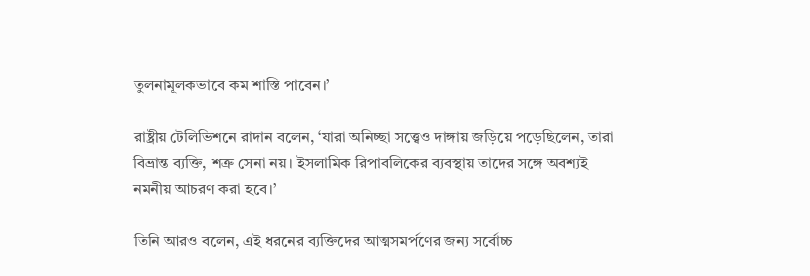তুলনামূলকভাবে কম শাস্তি পাবেন।’

রাষ্ট্রীয় টেলিভিশনে রাদান বলেন, ‘যারা অনিচ্ছা সত্ত্বেও দাঙ্গায় জড়িয়ে পড়েছিলেন, তারা বিভ্রান্ত ব্যক্তি, শত্রু সেনা নয়। ইসলামিক রিপাবলিকের ব্যবস্থায় তাদের সঙ্গে অবশ্যই নমনীয় আচরণ করা হবে।’

তিনি আরও বলেন, এই ধরনের ব্যক্তিদের আত্মসমর্পণের জন্য সর্বোচ্চ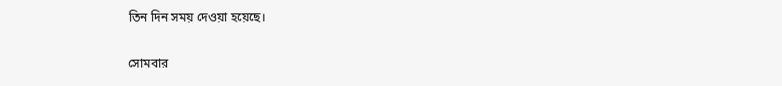তিন দিন সময় দেওয়া হয়েছে।

সোমবার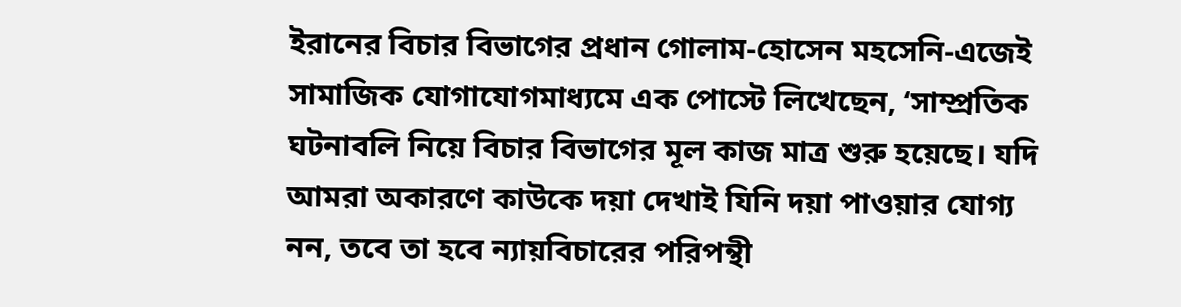ইরানের বিচার বিভাগের প্রধান গোলাম-হোসেন মহসেনি-এজেই সামাজিক যোগাযোগমাধ্যমে এক পোস্টে লিখেছেন, ‘সাম্প্রতিক ঘটনাবলি নিয়ে বিচার বিভাগের মূল কাজ মাত্র শুরু হয়েছে। যদি আমরা অকারণে কাউকে দয়া দেখাই যিনি দয়া পাওয়ার যোগ্য নন, তবে তা হবে ন্যায়বিচারের পরিপন্থী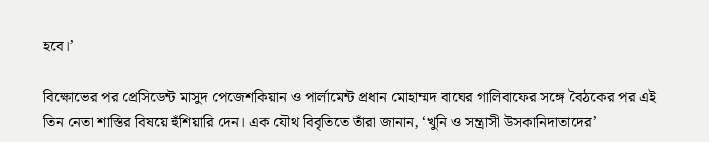হবে।’

বিক্ষোভের পর প্রেসিডেন্ট মাসুদ পেজেশকিয়ান ও পার্লামেন্ট প্রধান মোহাম্মদ বাঘের গালিবাফের সঙ্গে বৈঠকের পর এই তিন নেতা শাস্তির বিষয়ে হুঁশিয়ারি দেন। এক যৌথ বিবৃতিতে তাঁরা জানান, ‘খুনি ও সন্ত্রাসী উসকানিদাতাদের’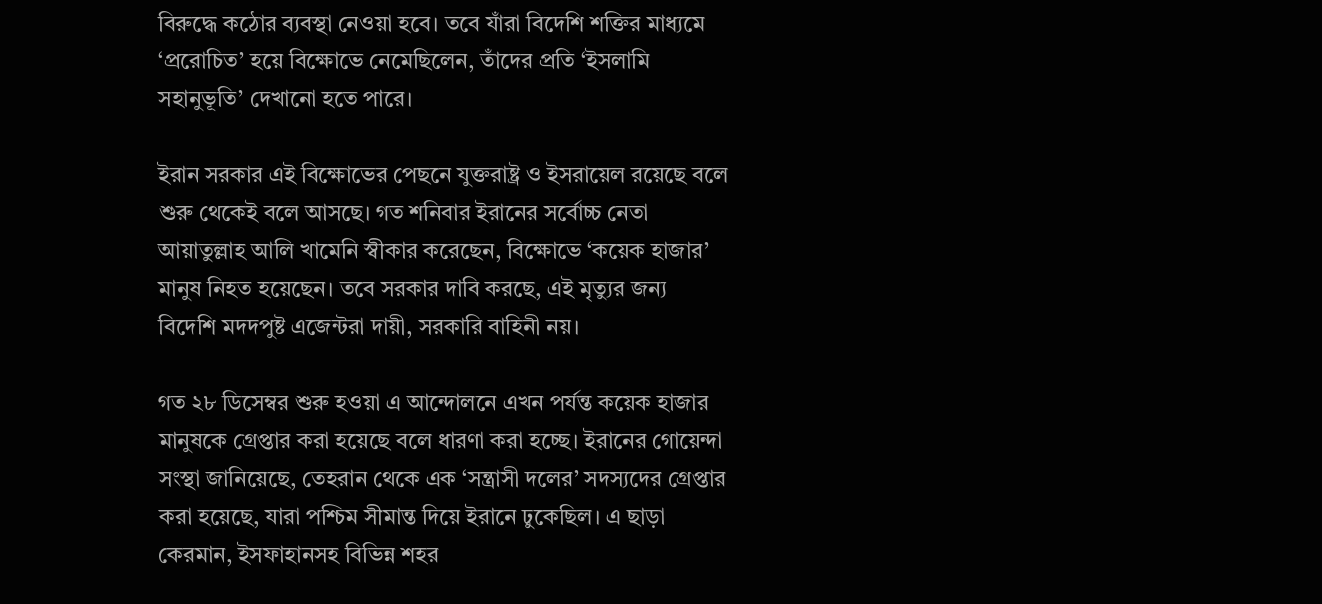বিরুদ্ধে কঠোর ব্যবস্থা নেওয়া হবে। তবে যাঁরা বিদেশি শক্তির মাধ্যমে ‘প্ররোচিত’ হয়ে বিক্ষোভে নেমেছিলেন, তাঁদের প্রতি ‘ইসলামি সহানুভূতি’ দেখানো হতে পারে।

ইরান সরকার এই বিক্ষোভের পেছনে যুক্তরাষ্ট্র ও ইসরায়েল রয়েছে বলে শুরু থেকেই বলে আসছে। গত শনিবার ইরানের সর্বোচ্চ নেতা আয়াতুল্লাহ আলি খামেনি স্বীকার করেছেন, বিক্ষোভে ‘কয়েক হাজার’ মানুষ নিহত হয়েছেন। তবে সরকার দাবি করছে, এই মৃত্যুর জন্য বিদেশি মদদপুষ্ট এজেন্টরা দায়ী, সরকারি বাহিনী নয়।

গত ২৮ ডিসেম্বর শুরু হওয়া এ আন্দোলনে এখন পর্যন্ত কয়েক হাজার মানুষকে গ্রেপ্তার করা হয়েছে বলে ধারণা করা হচ্ছে। ইরানের গোয়েন্দা সংস্থা জানিয়েছে, তেহরান থেকে এক ‘সন্ত্রাসী দলের’ সদস্যদের গ্রেপ্তার করা হয়েছে, যারা পশ্চিম সীমান্ত দিয়ে ইরানে ঢুকেছিল। এ ছাড়া কেরমান, ইসফাহানসহ বিভিন্ন শহর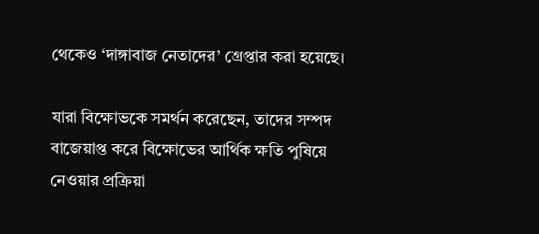থেকেও ‘দাঙ্গাবাজ নেতাদের’ গ্রেপ্তার করা হয়েছে।

যারা বিক্ষোভকে সমর্থন করেছেন, তাদের সম্পদ বাজেয়াপ্ত করে বিক্ষোভের আর্থিক ক্ষতি পুষিয়ে নেওয়ার প্রক্রিয়া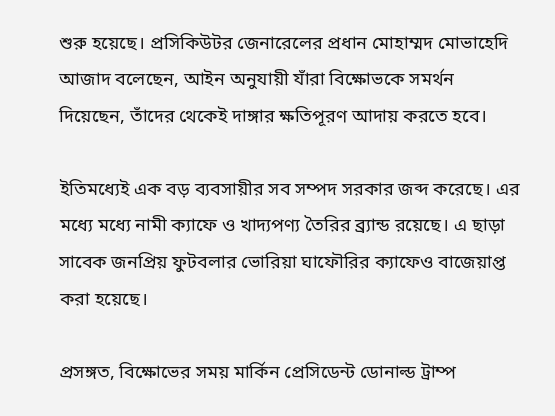শুরু হয়েছে। প্রসিকিউটর জেনারেলের প্রধান মোহাম্মদ মোভাহেদি আজাদ বলেছেন, আইন অনুযায়ী যাঁরা বিক্ষোভকে সমর্থন দিয়েছেন, তাঁদের থেকেই দাঙ্গার ক্ষতিপূরণ আদায় করতে হবে।

ইতিমধ্যেই এক বড় ব্যবসায়ীর সব সম্পদ সরকার জব্দ করেছে। এর মধ্যে মধ্যে নামী ক্যাফে ও খাদ্যপণ্য তৈরির ব্র্যান্ড রয়েছে। এ ছাড়া সাবেক জনপ্রিয় ফুটবলার ভোরিয়া ঘাফৌরির ক্যাফেও বাজেয়াপ্ত করা হয়েছে।

প্রসঙ্গত, বিক্ষোভের সময় মার্কিন প্রেসিডেন্ট ডোনাল্ড ট্রাম্প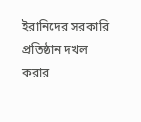ইরানিদের সরকারি প্রতিষ্ঠান দখল করার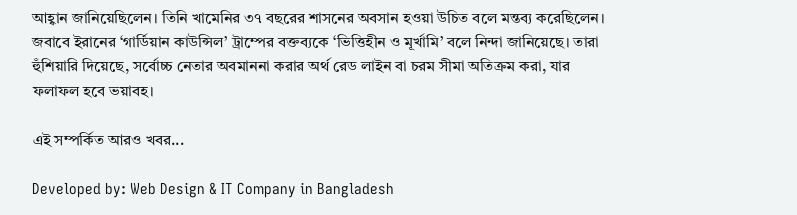আহ্বান জানিয়েছিলেন। তিনি খামেনির ৩৭ বছরের শাসনের অবসান হওয়া উচিত বলে মন্তব্য করেছিলেন। জবাবে ইরানের ‘গার্ডিয়ান কাউন্সিল’ ট্রাম্পের বক্তব্যকে ‘ভিত্তিহীন ও মূর্খামি’ বলে নিন্দা জানিয়েছে। তারা হুঁশিয়ারি দিয়েছে, সর্বোচ্চ নেতার অবমাননা করার অর্থ রেড লাইন বা চরম সীমা অতিক্রম করা, যার ফলাফল হবে ভয়াবহ।

এই সম্পর্কিত আরও খবর...

Developed by: Web Design & IT Company in Bangladesh